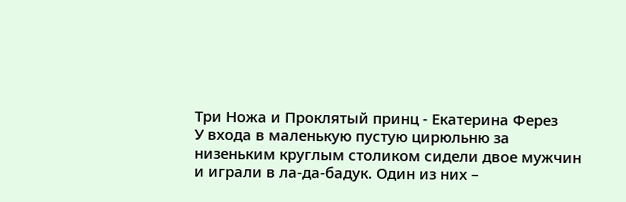Три Ножа и Проклятый принц - Екатерина Ферез
У входа в маленькую пустую цирюльню за низеньким круглым столиком сидели двое мужчин и играли в ла-да-бадук. Один из них –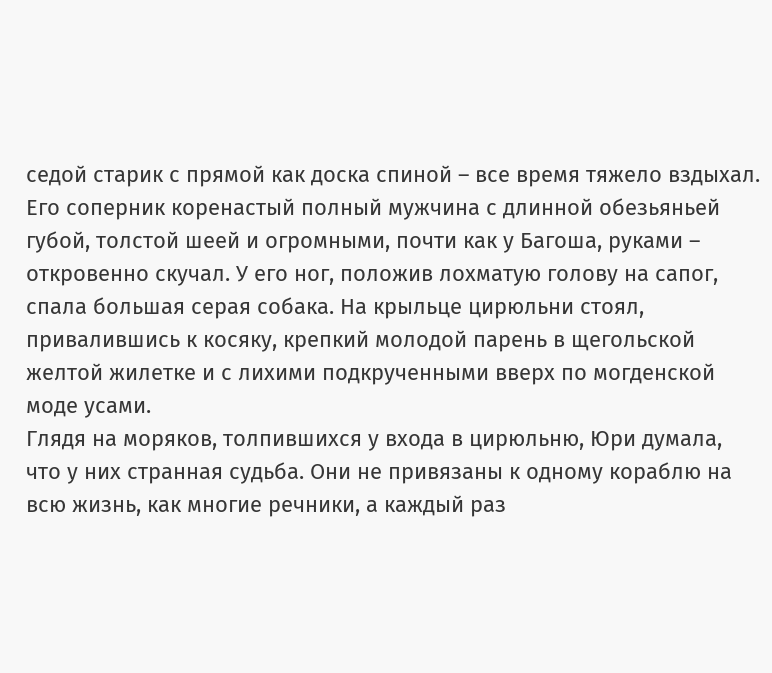седой старик с прямой как доска спиной – все время тяжело вздыхал. Его соперник коренастый полный мужчина с длинной обезьяньей губой, толстой шеей и огромными, почти как у Багоша, руками – откровенно скучал. У его ног, положив лохматую голову на сапог, спала большая серая собака. На крыльце цирюльни стоял, привалившись к косяку, крепкий молодой парень в щегольской желтой жилетке и с лихими подкрученными вверх по могденской моде усами.
Глядя на моряков, толпившихся у входа в цирюльню, Юри думала, что у них странная судьба. Они не привязаны к одному кораблю на всю жизнь, как многие речники, а каждый раз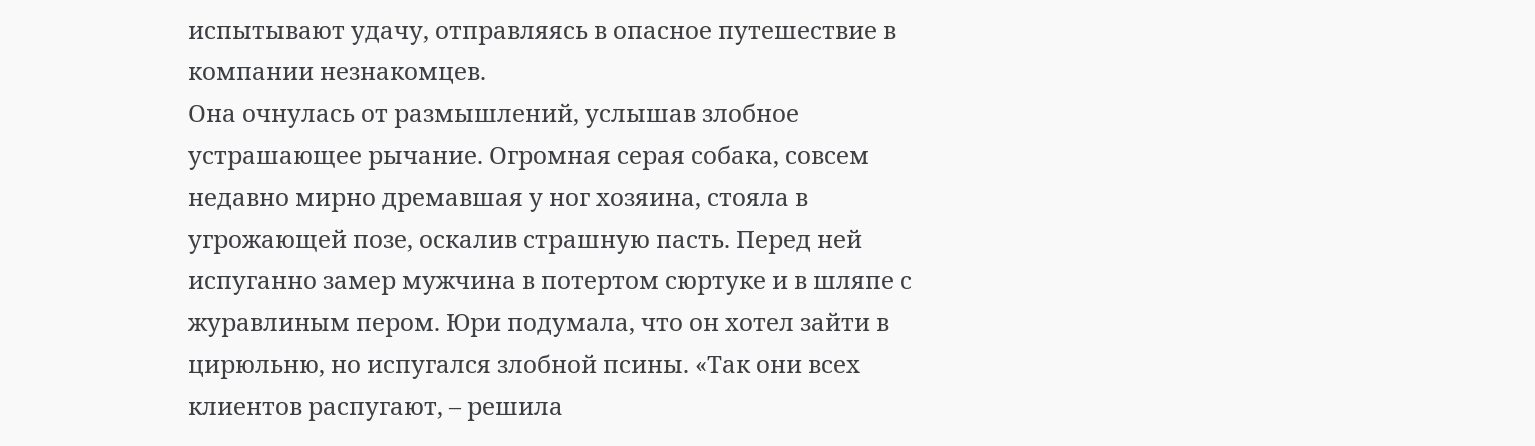испытывают удачу, отправляясь в опасное путешествие в компании незнакомцев.
Она очнулась от размышлений, услышав злобное устрашающее рычание. Огромная серая собака, совсем недавно мирно дремавшая у ног хозяина, стояла в угрожающей позе, оскалив страшную пасть. Перед ней испуганно замер мужчина в потертом сюртуке и в шляпе с журавлиным пером. Юри подумала, что он хотел зайти в цирюльню, но испугался злобной псины. «Так они всех клиентов распугают, – решила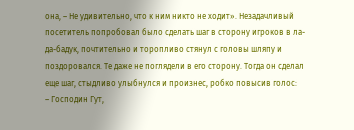она, – Не удивительно, что к ним никто не ходит». Незадачливый посетитель попробовал было сделать шаг в сторону игроков в ла-да-бадук, почтительно и торопливо стянул с головы шляпу и поздоровался. Те даже не поглядели в его сторону. Тогда он сделал еще шаг, стыдливо улыбнулся и произнес, робко повысив голос:
– Господин Гут,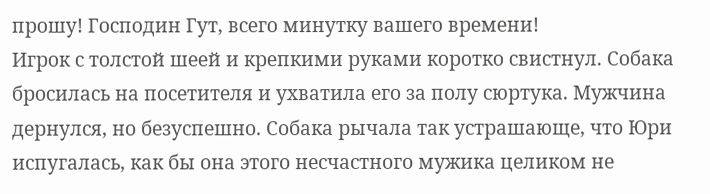прошу! Господин Гут, всего минутку вашего времени!
Игрок с толстой шеей и крепкими руками коротко свистнул. Собака бросилась на посетителя и ухватила его за полу сюртука. Мужчина дернулся, но безуспешно. Собака рычала так устрашающе, что Юри испугалась, как бы она этого несчастного мужика целиком не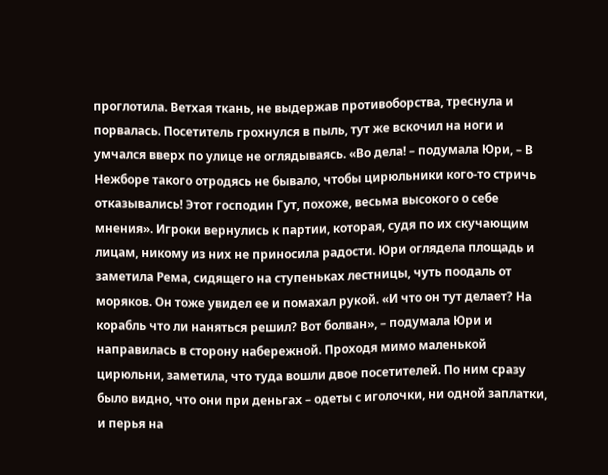проглотила. Ветхая ткань, не выдержав противоборства, треснула и порвалась. Посетитель грохнулся в пыль, тут же вскочил на ноги и умчался вверх по улице не оглядываясь. «Во дела! – подумала Юри, – В Нежборе такого отродясь не бывало, чтобы цирюльники кого-то стричь отказывались! Этот господин Гут, похоже, весьма высокого о себе мнения». Игроки вернулись к партии, которая, судя по их скучающим лицам, никому из них не приносила радости. Юри оглядела площадь и заметила Рема, сидящего на ступеньках лестницы, чуть поодаль от моряков. Он тоже увидел ее и помахал рукой. «И что он тут делает? На корабль что ли наняться решил? Вот болван», – подумала Юри и направилась в сторону набережной. Проходя мимо маленькой цирюльни, заметила, что туда вошли двое посетителей. По ним сразу было видно, что они при деньгах – одеты с иголочки, ни одной заплатки, и перья на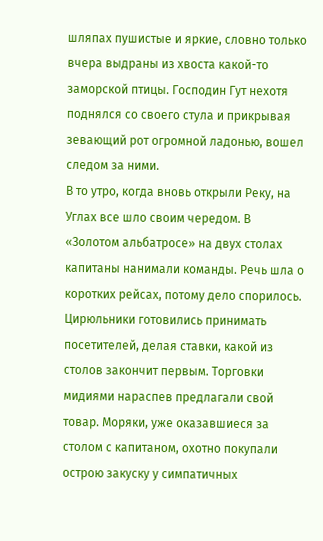шляпах пушистые и яркие, словно только вчера выдраны из хвоста какой-то заморской птицы. Господин Гут нехотя поднялся со своего стула и прикрывая зевающий рот огромной ладонью, вошел следом за ними.
В то утро, когда вновь открыли Реку, на Углах все шло своим чередом. В «Золотом альбатросе» на двух столах капитаны нанимали команды. Речь шла о коротких рейсах, потому дело спорилось. Цирюльники готовились принимать посетителей, делая ставки, какой из столов закончит первым. Торговки мидиями нараспев предлагали свой товар. Моряки, уже оказавшиеся за столом с капитаном, охотно покупали острою закуску у симпатичных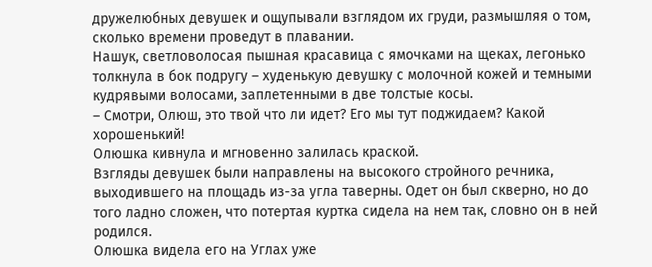дружелюбных девушек и ощупывали взглядом их груди, размышляя о том, сколько времени проведут в плавании.
Нашук, светловолосая пышная красавица с ямочками на щеках, легонько толкнула в бок подругу – худенькую девушку с молочной кожей и темными кудрявыми волосами, заплетенными в две толстые косы.
– Смотри, Олюш, это твой что ли идет? Его мы тут поджидаем? Какой хорошенький!
Олюшка кивнула и мгновенно залилась краской.
Взгляды девушек были направлены на высокого стройного речника, выходившего на площадь из-за угла таверны. Одет он был скверно, но до того ладно сложен, что потертая куртка сидела на нем так, словно он в ней родился.
Олюшка видела его на Углах уже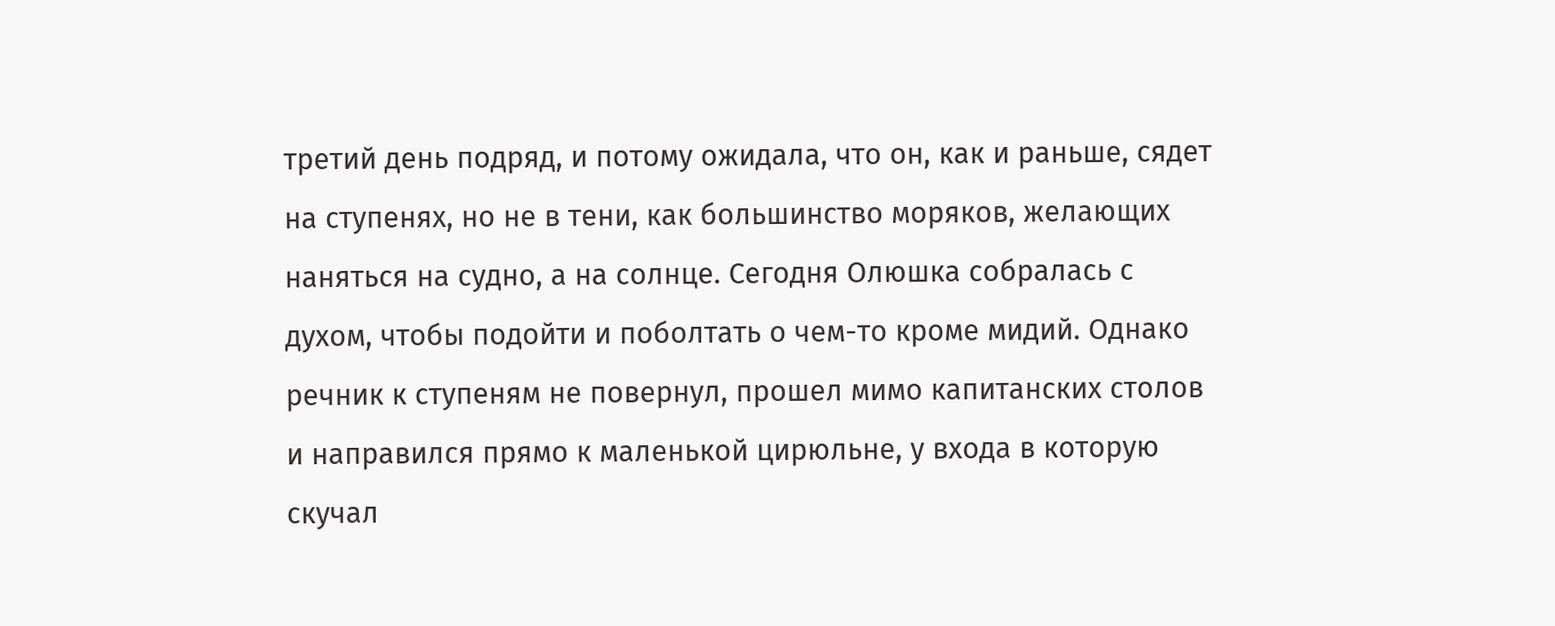третий день подряд, и потому ожидала, что он, как и раньше, сядет на ступенях, но не в тени, как большинство моряков, желающих наняться на судно, а на солнце. Сегодня Олюшка собралась с духом, чтобы подойти и поболтать о чем-то кроме мидий. Однако речник к ступеням не повернул, прошел мимо капитанских столов и направился прямо к маленькой цирюльне, у входа в которую скучал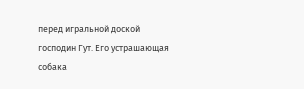перед игральной доской господин Гут. Его устрашающая собака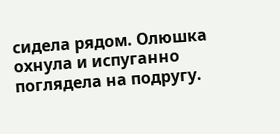сидела рядом. Олюшка охнула и испуганно поглядела на подругу.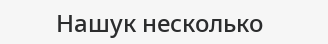Нашук несколько